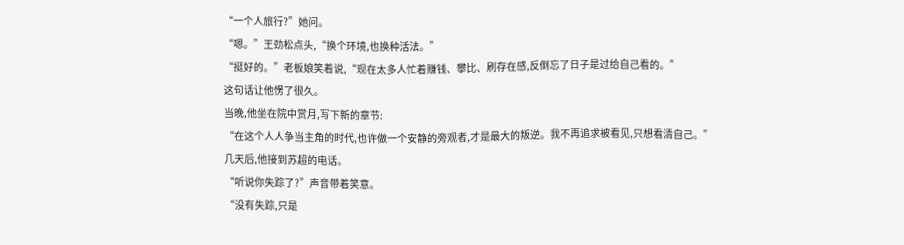“一个人旅行?”她问。
“嗯。”王劲松点头,“换个环境,也换种活法。”
“挺好的。”老板娘笑着说,“现在太多人忙着赚钱、攀比、刷存在感,反倒忘了日子是过给自己看的。”
这句话让他愣了很久。
当晚,他坐在院中赏月,写下新的章节:
“在这个人人争当主角的时代,也许做一个安静的旁观者,才是最大的叛逆。我不再追求被看见,只想看清自己。”
几天后,他接到苏超的电话。
“听说你失踪了?”声音带着笑意。
“没有失踪,只是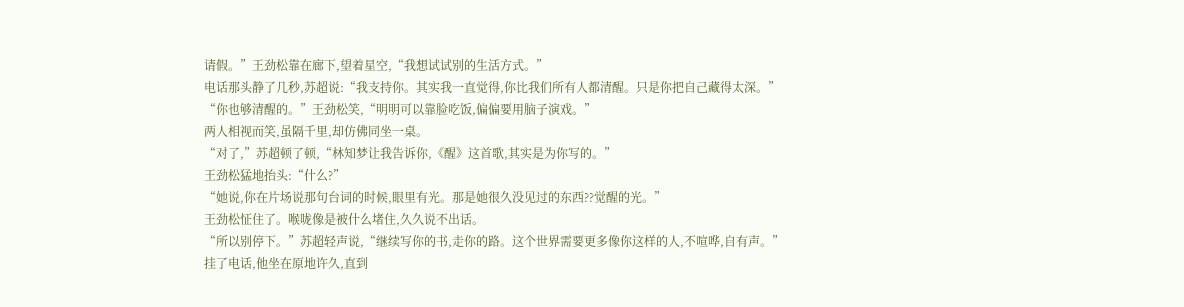请假。”王劲松靠在廊下,望着星空,“我想试试别的生活方式。”
电话那头静了几秒,苏超说:“我支持你。其实我一直觉得,你比我们所有人都清醒。只是你把自己藏得太深。”
“你也够清醒的。”王劲松笑,“明明可以靠脸吃饭,偏偏要用脑子演戏。”
两人相视而笑,虽隔千里,却仿佛同坐一桌。
“对了,”苏超顿了顿,“林知梦让我告诉你,《醒》这首歌,其实是为你写的。”
王劲松猛地抬头:“什么?”
“她说,你在片场说那句台词的时候,眼里有光。那是她很久没见过的东西??觉醒的光。”
王劲松怔住了。喉咙像是被什么堵住,久久说不出话。
“所以别停下。”苏超轻声说,“继续写你的书,走你的路。这个世界需要更多像你这样的人,不喧哗,自有声。”
挂了电话,他坐在原地许久,直到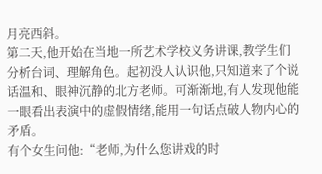月亮西斜。
第二天,他开始在当地一所艺术学校义务讲课,教学生们分析台词、理解角色。起初没人认识他,只知道来了个说话温和、眼神沉静的北方老师。可渐渐地,有人发现他能一眼看出表演中的虚假情绪,能用一句话点破人物内心的矛盾。
有个女生问他:“老师,为什么您讲戏的时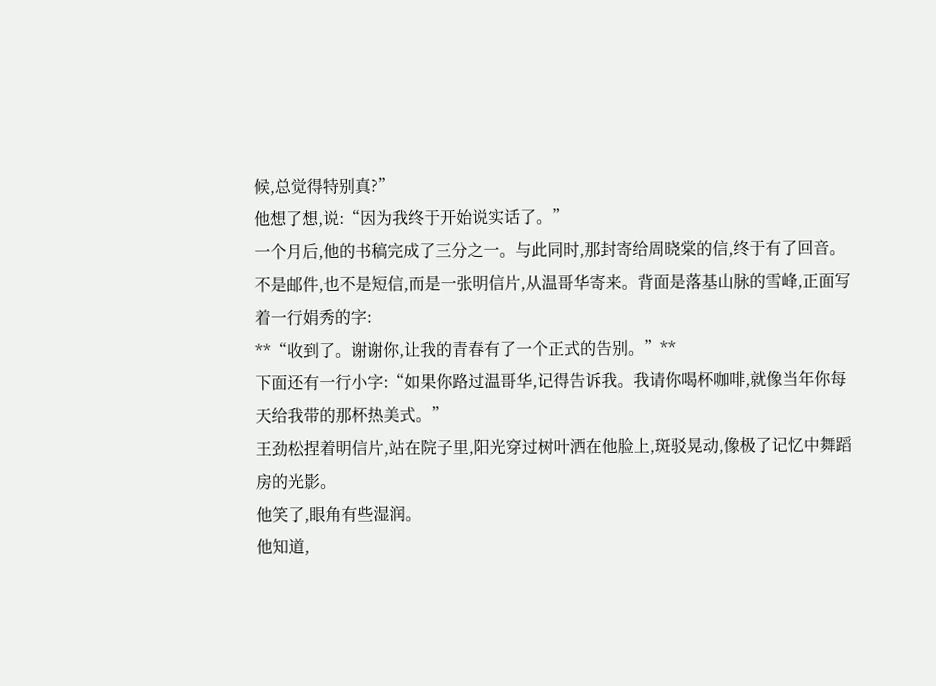候,总觉得特别真?”
他想了想,说:“因为我终于开始说实话了。”
一个月后,他的书稿完成了三分之一。与此同时,那封寄给周晓棠的信,终于有了回音。
不是邮件,也不是短信,而是一张明信片,从温哥华寄来。背面是落基山脉的雪峰,正面写着一行娟秀的字:
**“收到了。谢谢你,让我的青春有了一个正式的告别。”**
下面还有一行小字:“如果你路过温哥华,记得告诉我。我请你喝杯咖啡,就像当年你每天给我带的那杯热美式。”
王劲松捏着明信片,站在院子里,阳光穿过树叶洒在他脸上,斑驳晃动,像极了记忆中舞蹈房的光影。
他笑了,眼角有些湿润。
他知道,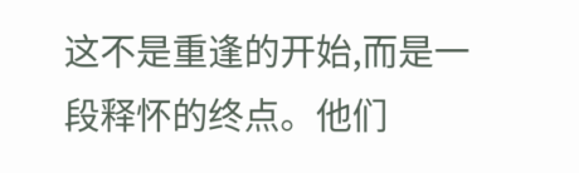这不是重逢的开始,而是一段释怀的终点。他们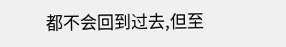都不会回到过去,但至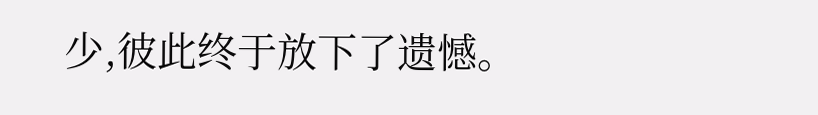少,彼此终于放下了遗憾。